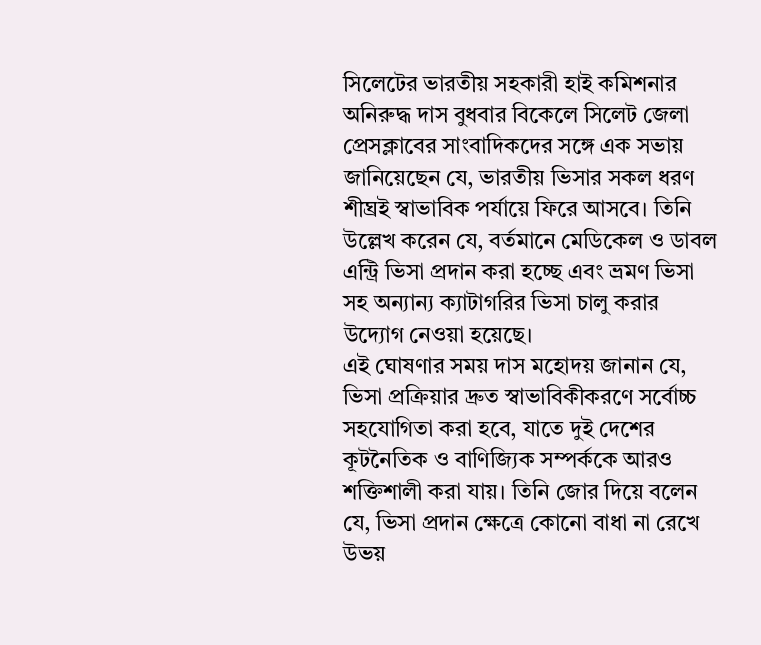সিলেটের ভারতীয় সহকারী হাই কমিশনার অনিরুদ্ধ দাস বুধবার বিকেলে সিলেট জেলা প্রেসক্লাবের সাংবাদিকদের সঙ্গে এক সভায় জানিয়েছেন যে, ভারতীয় ভিসার সকল ধরণ শীঘ্রই স্বাভাবিক পর্যায়ে ফিরে আসবে। তিনি উল্লেখ করেন যে, বর্তমানে মেডিকেল ও ডাবল এন্ট্রি ভিসা প্রদান করা হচ্ছে এবং ভ্রমণ ভিসা সহ অন্যান্য ক্যাটাগরির ভিসা চালু করার উদ্যোগ নেওয়া হয়েছে।
এই ঘোষণার সময় দাস মহোদয় জানান যে, ভিসা প্রক্রিয়ার দ্রুত স্বাভাবিকীকরণে সর্বোচ্চ সহযোগিতা করা হবে, যাতে দুই দেশের কূটনৈতিক ও বাণিজ্যিক সম্পর্ককে আরও শক্তিশালী করা যায়। তিনি জোর দিয়ে বলেন যে, ভিসা প্রদান ক্ষেত্রে কোনো বাধা না রেখে উভয়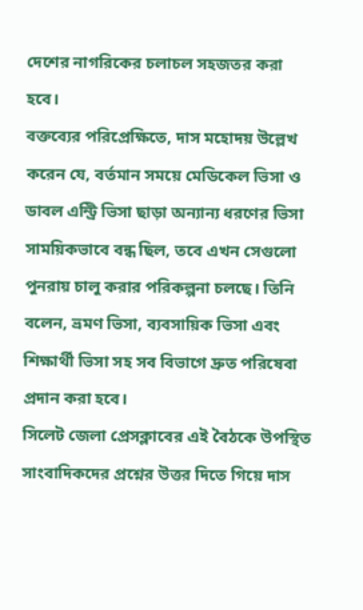দেশের নাগরিকের চলাচল সহজতর করা হবে।
বক্তব্যের পরিপ্রেক্ষিতে, দাস মহোদয় উল্লেখ করেন যে, বর্তমান সময়ে মেডিকেল ভিসা ও ডাবল এন্ট্রি ভিসা ছাড়া অন্যান্য ধরণের ভিসা সাময়িকভাবে বন্ধ ছিল, তবে এখন সেগুলো পুনরায় চালু করার পরিকল্পনা চলছে। তিনি বলেন, ভ্রমণ ভিসা, ব্যবসায়িক ভিসা এবং শিক্ষার্থী ভিসা সহ সব বিভাগে দ্রুত পরিষেবা প্রদান করা হবে।
সিলেট জেলা প্রেসক্লাবের এই বৈঠকে উপস্থিত সাংবাদিকদের প্রশ্নের উত্তর দিতে গিয়ে দাস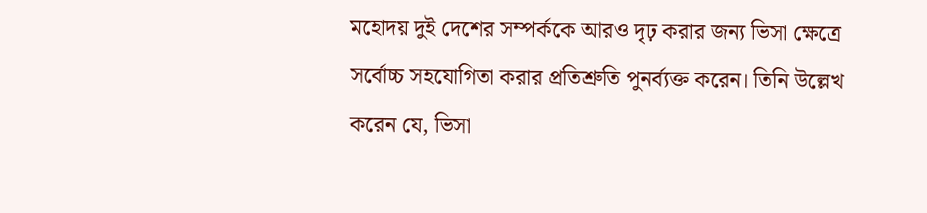মহোদয় দুই দেশের সম্পর্ককে আরও দৃঢ় করার জন্য ভিসা ক্ষেত্রে সর্বোচ্চ সহযোগিতা করার প্রতিশ্রুতি পুনর্ব্যক্ত করেন। তিনি উল্লেখ করেন যে, ভিসা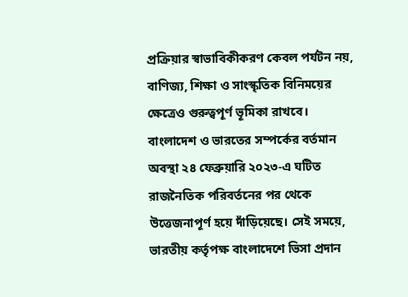প্রক্রিয়ার স্বাভাবিকীকরণ কেবল পর্যটন নয়, বাণিজ্য, শিক্ষা ও সাংস্কৃতিক বিনিময়ের ক্ষেত্রেও গুরুত্বপূর্ণ ভূমিকা রাখবে।
বাংলাদেশ ও ভারতের সম্পর্কের বর্তমান অবস্থা ২৪ ফেব্রুয়ারি ২০২৩-এ ঘটিত রাজনৈতিক পরিবর্তনের পর থেকে উত্তেজনাপূর্ণ হয়ে দাঁড়িয়েছে। সেই সময়ে, ভারতীয় কর্তৃপক্ষ বাংলাদেশে ভিসা প্রদান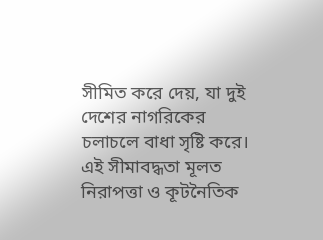সীমিত করে দেয়, যা দুই দেশের নাগরিকের চলাচলে বাধা সৃষ্টি করে। এই সীমাবদ্ধতা মূলত নিরাপত্তা ও কূটনৈতিক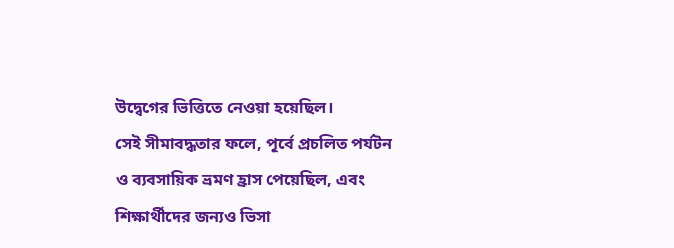উদ্বেগের ভিত্তিতে নেওয়া হয়েছিল।
সেই সীমাবদ্ধতার ফলে, পূর্বে প্রচলিত পর্যটন ও ব্যবসায়িক ভ্রমণ হ্রাস পেয়েছিল, এবং শিক্ষার্থীদের জন্যও ভিসা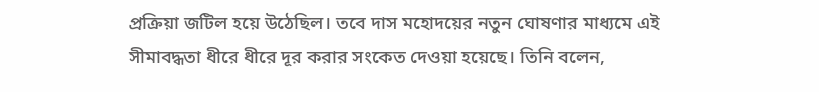প্রক্রিয়া জটিল হয়ে উঠেছিল। তবে দাস মহোদয়ের নতুন ঘোষণার মাধ্যমে এই সীমাবদ্ধতা ধীরে ধীরে দূর করার সংকেত দেওয়া হয়েছে। তিনি বলেন,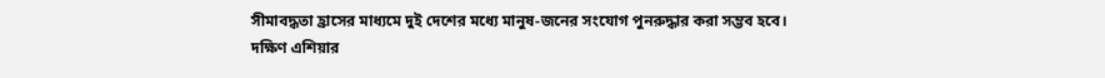সীমাবদ্ধতা হ্রাসের মাধ্যমে দুই দেশের মধ্যে মানুষ-জনের সংযোগ পুনরুদ্ধার করা সম্ভব হবে।
দক্ষিণ এশিয়ার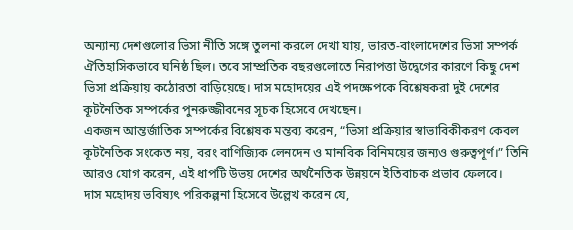অন্যান্য দেশগুলোর ভিসা নীতি সঙ্গে তুলনা করলে দেখা যায়, ভারত-বাংলাদেশের ভিসা সম্পর্ক ঐতিহাসিকভাবে ঘনিষ্ঠ ছিল। তবে সাম্প্রতিক বছরগুলোতে নিরাপত্তা উদ্বেগের কারণে কিছু দেশ ভিসা প্রক্রিয়ায় কঠোরতা বাড়িয়েছে। দাস মহোদয়ের এই পদক্ষেপকে বিশ্লেষকরা দুই দেশের কূটনৈতিক সম্পর্কের পুনরুজ্জীবনের সূচক হিসেবে দেখছেন।
একজন আন্তর্জাতিক সম্পর্কের বিশ্লেষক মন্তব্য করেন, “ভিসা প্রক্রিয়ার স্বাভাবিকীকরণ কেবল কূটনৈতিক সংকেত নয়, বরং বাণিজ্যিক লেনদেন ও মানবিক বিনিময়ের জন্যও গুরুত্বপূর্ণ।” তিনি আরও যোগ করেন, এই ধাপটি উভয় দেশের অর্থনৈতিক উন্নয়নে ইতিবাচক প্রভাব ফেলবে।
দাস মহোদয় ভবিষ্যৎ পরিকল্পনা হিসেবে উল্লেখ করেন যে,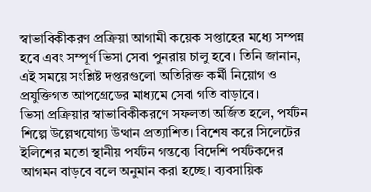স্বাভাবিকীকরণ প্রক্রিয়া আগামী কয়েক সপ্তাহের মধ্যে সম্পন্ন হবে এবং সম্পূর্ণ ভিসা সেবা পুনরায় চালু হবে। তিনি জানান, এই সময়ে সংশ্লিষ্ট দপ্তরগুলো অতিরিক্ত কর্মী নিয়োগ ও প্রযুক্তিগত আপগ্রেডের মাধ্যমে সেবা গতি বাড়াবে।
ভিসা প্রক্রিয়ার স্বাভাবিকীকরণে সফলতা অর্জিত হলে, পর্যটন শিল্পে উল্লেখযোগ্য উত্থান প্রত্যাশিত। বিশেষ করে সিলেটের ইলিশের মতো স্থানীয় পর্যটন গন্তব্যে বিদেশি পর্যটকদের আগমন বাড়বে বলে অনুমান করা হচ্ছে। ব্যবসায়িক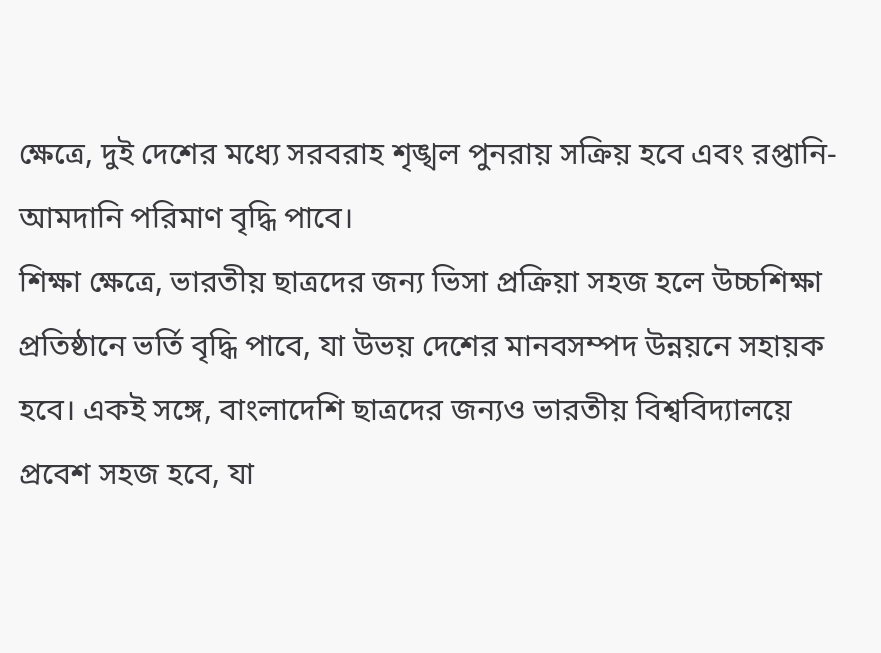ক্ষেত্রে, দুই দেশের মধ্যে সরবরাহ শৃঙ্খল পুনরায় সক্রিয় হবে এবং রপ্তানি-আমদানি পরিমাণ বৃদ্ধি পাবে।
শিক্ষা ক্ষেত্রে, ভারতীয় ছাত্রদের জন্য ভিসা প্রক্রিয়া সহজ হলে উচ্চশিক্ষা প্রতিষ্ঠানে ভর্তি বৃদ্ধি পাবে, যা উভয় দেশের মানবসম্পদ উন্নয়নে সহায়ক হবে। একই সঙ্গে, বাংলাদেশি ছাত্রদের জন্যও ভারতীয় বিশ্ববিদ্যালয়ে প্রবেশ সহজ হবে, যা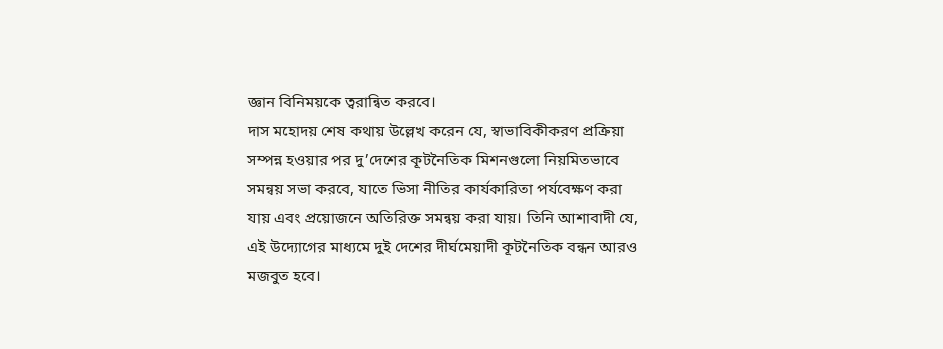জ্ঞান বিনিময়কে ত্বরান্বিত করবে।
দাস মহোদয় শেষ কথায় উল্লেখ করেন যে, স্বাভাবিকীকরণ প্রক্রিয়া সম্পন্ন হওয়ার পর দু’দেশের কূটনৈতিক মিশনগুলো নিয়মিতভাবে সমন্বয় সভা করবে, যাতে ভিসা নীতির কার্যকারিতা পর্যবেক্ষণ করা যায় এবং প্রয়োজনে অতিরিক্ত সমন্বয় করা যায়। তিনি আশাবাদী যে, এই উদ্যোগের মাধ্যমে দুই দেশের দীর্ঘমেয়াদী কূটনৈতিক বন্ধন আরও মজবুত হবে।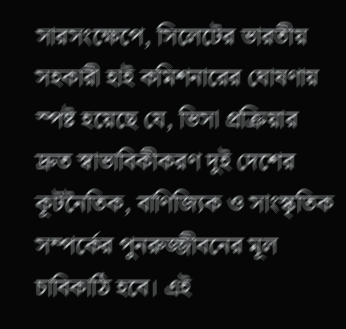সারসংক্ষেপে, সিলেটের ভারতীয় সহকারী হাই কমিশনারের ঘোষণায় স্পষ্ট হয়েছে যে, ভিসা প্রক্রিয়ার দ্রুত স্বাভাবিকীকরণ দুই দেশের কূটনৈতিক, বাণিজ্যিক ও সাংস্কৃতিক সম্পর্কের পুনরুজ্জীবনের মূল চাবিকাঠি হবে। এই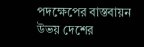পদক্ষেপের বাস্তবায়ন উভয় দেশের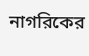নাগরিকের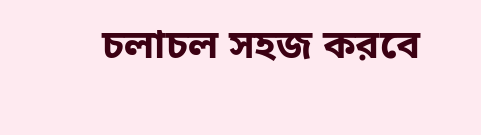চলাচল সহজ করবে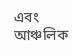এবং আঞ্চলিক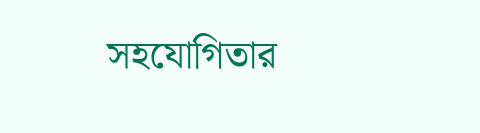সহযোগিতার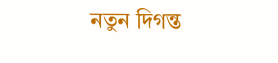নতুন দিগন্ত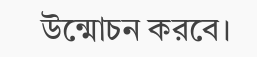উন্মোচন করবে।